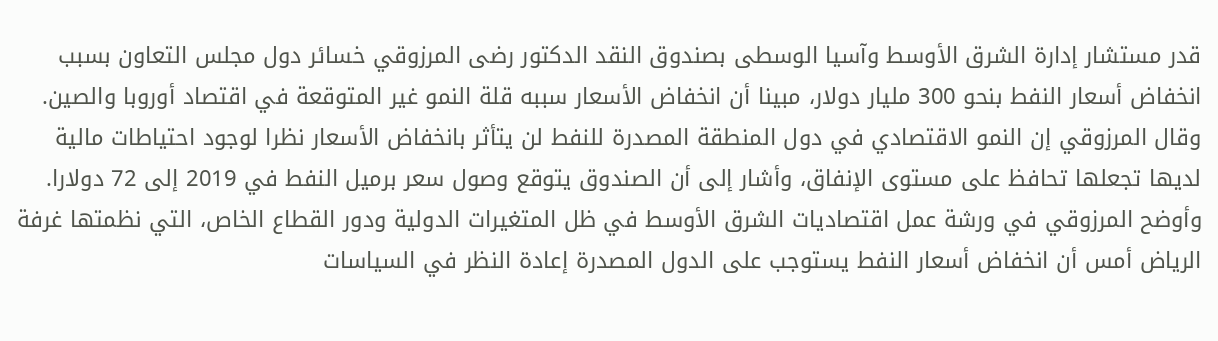قدر مستشار إدارة الشرق الأوسط وآسيا الوسطى بصندوق النقد الدكتور رضى المرزوقي خسائر دول مجلس التعاون بسبب انخفاض أسعار النفط بنحو 300 مليار دولار، مبينا أن انخفاض الأسعار سببه قلة النمو غير المتوقعة في اقتصاد أوروبا والصين.
وقال المرزوقي إن النمو الاقتصادي في دول المنطقة المصدرة للنفط لن يتأثر بانخفاض الأسعار نظرا لوجود احتياطات مالية لديها تجعلها تحافظ على مستوى الإنفاق، وأشار إلى أن الصندوق يتوقع وصول سعر برميل النفط في 2019 إلى 72 دولارا.
وأوضح المرزوقي في ورشة عمل اقتصاديات الشرق الأوسط في ظل المتغيرات الدولية ودور القطاع الخاص، التي نظمتها غرفة الرياض أمس أن انخفاض أسعار النفط يستوجب على الدول المصدرة إعادة النظر في السياسات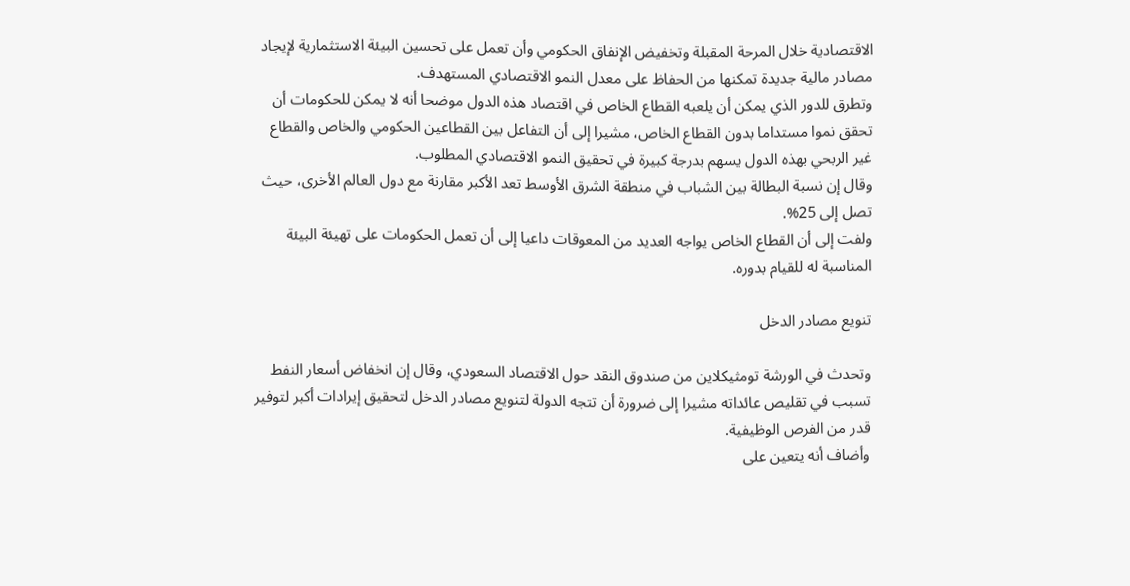الاقتصادية خلال المرحة المقبلة وتخفيض الإنفاق الحكومي وأن تعمل على تحسين البيئة الاستثمارية لإيجاد مصادر مالية جديدة تمكنها من الحفاظ على معدل النمو الاقتصادي المستهدف.
وتطرق للدور الذي يمكن أن يلعبه القطاع الخاص في اقتصاد هذه الدول موضحا أنه لا يمكن للحكومات أن تحقق نموا مستداما بدون القطاع الخاص، مشيرا إلى أن التفاعل بين القطاعين الحكومي والخاص والقطاع غير الربحي بهذه الدول يسهم بدرجة كبيرة في تحقيق النمو الاقتصادي المطلوب.
وقال إن نسبة البطالة بين الشباب في منطقة الشرق الأوسط تعد الأكبر مقارنة مع دول العالم الأخرى، حيث تصل إلى 25%.
ولفت إلى أن القطاع الخاص يواجه العديد من المعوقات داعيا إلى أن تعمل الحكومات على تهيئة البيئة المناسبة له للقيام بدوره.

تنويع مصادر الدخل

وتحدث في الورشة تومثيكلاين من صندوق النقد حول الاقتصاد السعودي، وقال إن انخفاض أسعار النفط تسبب في تقليص عائداته مشيرا إلى ضرورة أن تتجه الدولة لتنويع مصادر الدخل لتحقيق إيرادات أكبر لتوفير قدر من الفرص الوظيفية.
وأضاف أنه يتعين على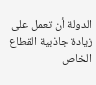الدولة أن تعمل على زيادة جاذبية القطاع الخاص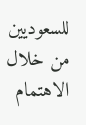للسعوديين من خلال الاهتمام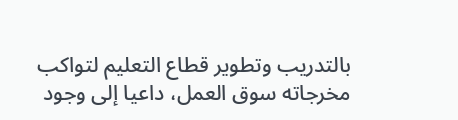بالتدريب وتطوير قطاع التعليم لتواكب مخرجاته سوق العمل، داعيا إلى وجود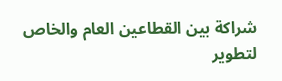شراكة بين القطاعين العام والخاص لتطوير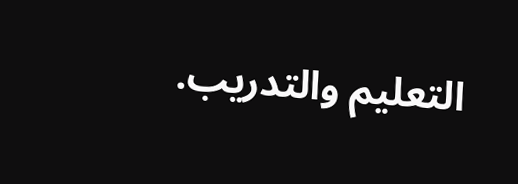التعليم والتدريب.